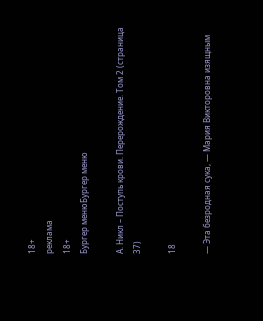18+
реклама
18+
Бургер менюБургер меню

А. Никл – Поступь крови. Перерождение. Том 2 (страница 37)

18

— Эта безродная сука, — Мария Викторовна изящным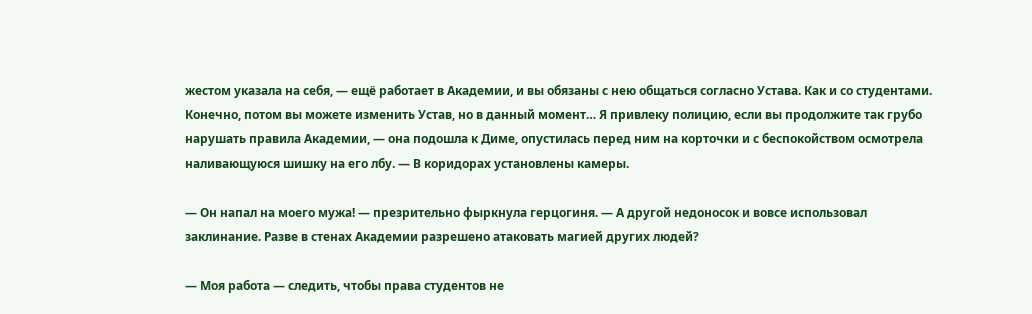жестом указала на себя, — ещё работает в Академии, и вы обязаны с нею общаться согласно Устава. Как и со студентами. Конечно, потом вы можете изменить Устав, но в данный момент… Я привлеку полицию, если вы продолжите так грубо нарушать правила Академии, — она подошла к Диме, опустилась перед ним на корточки и с беспокойством осмотрела наливающуюся шишку на его лбу. — В коридорах установлены камеры.

— Он напал на моего мужа! — презрительно фыркнула герцогиня. — А другой недоносок и вовсе использовал заклинание. Разве в стенах Академии разрешено атаковать магией других людей?

— Моя работа — следить, чтобы права студентов не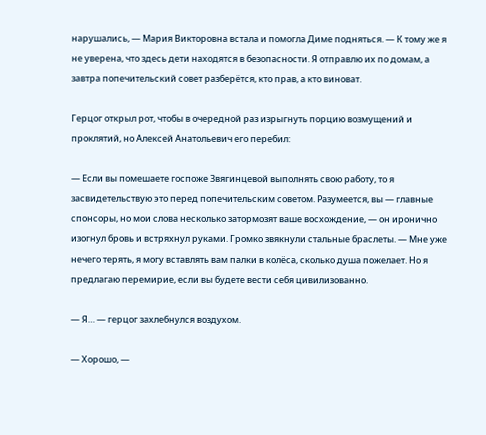нарушались, — Мария Викторовна встала и помогла Диме подняться. — К тому же я не уверена, что здесь дети находятся в безопасности. Я отправлю их по домам, а завтра попечительский совет разберётся, кто прав, а кто виноват.

Герцог открыл рот, чтобы в очередной раз изрыгнуть порцию возмущений и проклятий, но Алексей Анатольевич его перебил:

— Если вы помешаете госпоже Звягинцевой выполнять свою работу, то я засвидетельствую это перед попечительским советом. Разумеется, вы — главные спонсоры, но мои слова несколько затормозят ваше восхождение, — он иронично изогнул бровь и встряхнул руками. Громко звякнули стальные браслеты. — Мне уже нечего терять, я могу вставлять вам палки в колёса, сколько душа пожелает. Но я предлагаю перемирие, если вы будете вести себя цивилизованно.

— Я… — герцог захлебнулся воздухом.

— Хорошо, —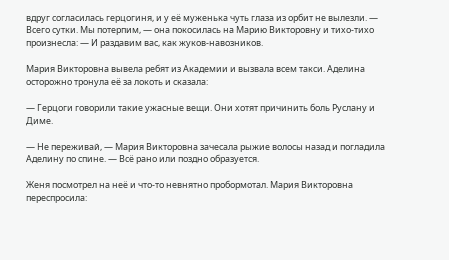вдруг согласилась герцогиня, и у её муженька чуть глаза из орбит не вылезли. — Всего сутки. Мы потерпим, — она покосилась на Марию Викторовну и тихо-тихо произнесла: — И раздавим вас, как жуков-навозников.

Мария Викторовна вывела ребят из Академии и вызвала всем такси. Аделина осторожно тронула её за локоть и сказала:

— Герцоги говорили такие ужасные вещи. Они хотят причинить боль Руслану и Диме.

— Не переживай, — Мария Викторовна зачесала рыжие волосы назад и погладила Аделину по спине. — Всё рано или поздно образуется.

Женя посмотрел на неё и что-то невнятно пробормотал. Мария Викторовна переспросила: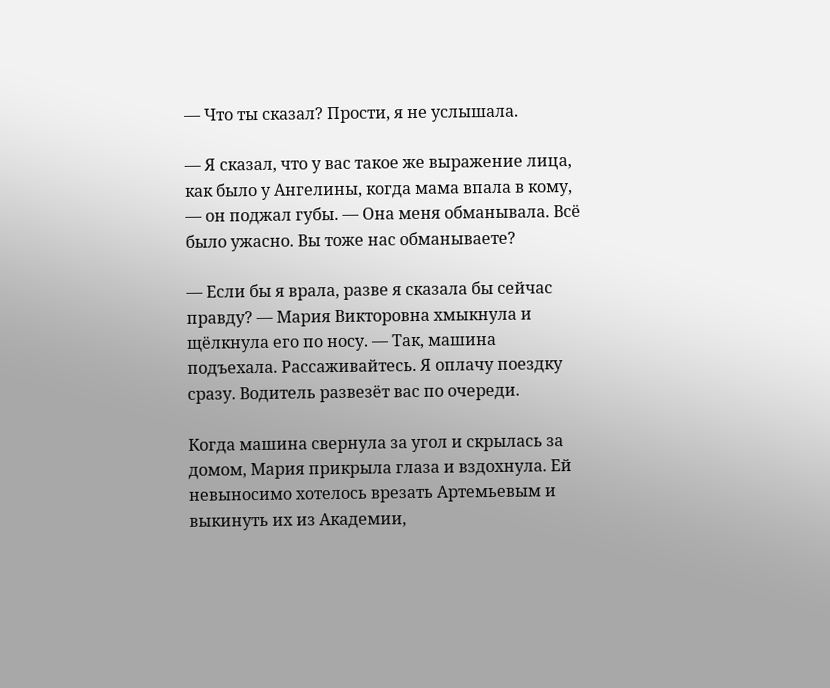— Что ты сказал? Прости, я не услышала.

— Я сказал, что у вас такое же выражение лица, как было у Ангелины, когда мама впала в кому, — он поджал губы. — Она меня обманывала. Всё было ужасно. Вы тоже нас обманываете?

— Если бы я врала, разве я сказала бы сейчас правду? — Мария Викторовна хмыкнула и щёлкнула его по носу. — Так, машина подъехала. Рассаживайтесь. Я оплачу поездку сразу. Водитель развезёт вас по очереди.

Когда машина свернула за угол и скрылась за домом, Мария прикрыла глаза и вздохнула. Ей невыносимо хотелось врезать Артемьевым и выкинуть их из Академии,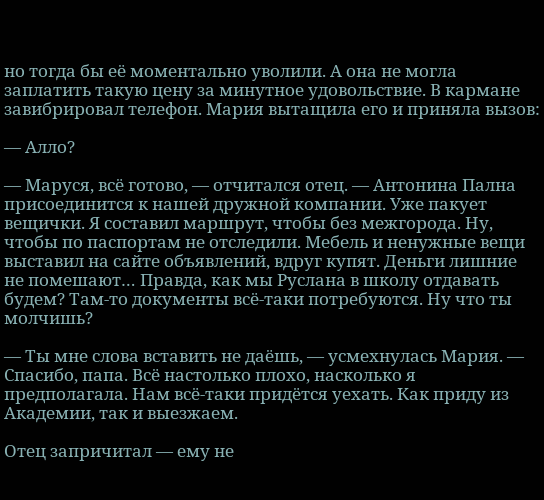но тогда бы её моментально уволили. А она не могла заплатить такую цену за минутное удовольствие. В кармане завибрировал телефон. Мария вытащила его и приняла вызов:

— Алло?

— Маруся, всё готово, — отчитался отец. — Антонина Пална присоединится к нашей дружной компании. Уже пакует вещички. Я составил маршрут, чтобы без межгорода. Ну, чтобы по паспортам не отследили. Мебель и ненужные вещи выставил на сайте объявлений, вдруг купят. Деньги лишние не помешают… Правда, как мы Руслана в школу отдавать будем? Там-то документы всё-таки потребуются. Ну что ты молчишь?

— Ты мне слова вставить не даёшь, — усмехнулась Мария. — Спасибо, папа. Всё настолько плохо, насколько я предполагала. Нам всё-таки придётся уехать. Как приду из Академии, так и выезжаем.

Отец запричитал — ему не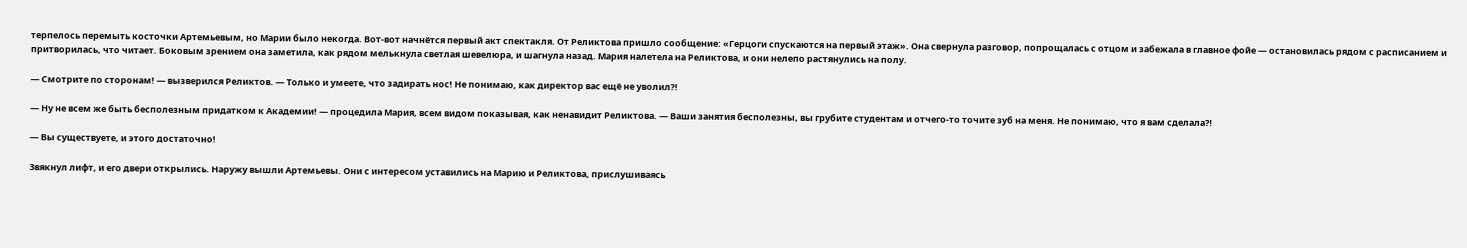терпелось перемыть косточки Артемьевым, но Марии было некогда. Вот-вот начнётся первый акт спектакля. От Реликтова пришло сообщение: «Герцоги спускаются на первый этаж». Она свернула разговор, попрощалась с отцом и забежала в главное фойе — остановилась рядом с расписанием и притворилась, что читает. Боковым зрением она заметила, как рядом мелькнула светлая шевелюра, и шагнула назад. Мария налетела на Реликтова, и они нелепо растянулись на полу.

— Смотрите по сторонам! — вызверился Реликтов. — Только и умеете, что задирать нос! Не понимаю, как директор вас ещё не уволил⁈

— Ну не всем же быть бесполезным придатком к Академии! — процедила Мария, всем видом показывая, как ненавидит Реликтова. — Ваши занятия бесполезны, вы грубите студентам и отчего-то точите зуб на меня. Не понимаю, что я вам сделала⁈

— Вы существуете, и этого достаточно!

Звякнул лифт, и его двери открылись. Наружу вышли Артемьевы. Они с интересом уставились на Марию и Реликтова, прислушиваясь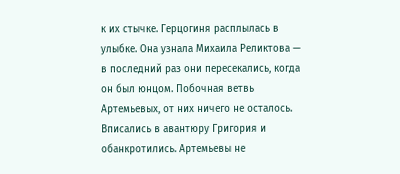к их стычке. Герцогиня расплылась в улыбке. Она узнала Михаила Реликтова — в последний раз они пересекались, когда он был юнцом. Побочная ветвь Артемьевых, от них ничего не осталось. Вписались в авантюру Григория и обанкротились. Артемьевы не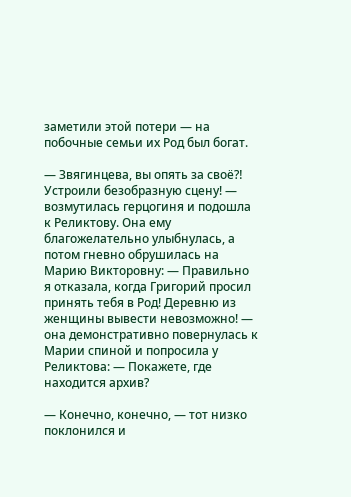заметили этой потери — на побочные семьи их Род был богат.

— Звягинцева, вы опять за своё⁈ Устроили безобразную сцену! — возмутилась герцогиня и подошла к Реликтову. Она ему благожелательно улыбнулась, а потом гневно обрушилась на Марию Викторовну: — Правильно я отказала, когда Григорий просил принять тебя в Род! Деревню из женщины вывести невозможно! — она демонстративно повернулась к Марии спиной и попросила у Реликтова: — Покажете, где находится архив?

— Конечно, конечно, — тот низко поклонился и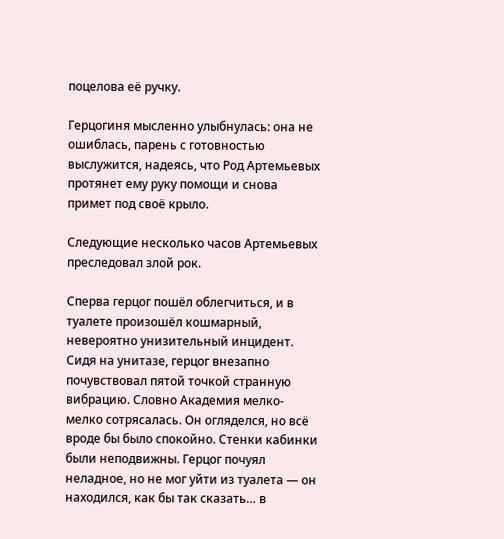поцелова её ручку.

Герцогиня мысленно улыбнулась: она не ошиблась, парень с готовностью выслужится, надеясь, что Род Артемьевых протянет ему руку помощи и снова примет под своё крыло.

Следующие несколько часов Артемьевых преследовал злой рок.

Сперва герцог пошёл облегчиться, и в туалете произошёл кошмарный, невероятно унизительный инцидент. Сидя на унитазе, герцог внезапно почувствовал пятой точкой странную вибрацию. Словно Академия мелко-мелко сотрясалась. Он огляделся, но всё вроде бы было спокойно. Стенки кабинки были неподвижны. Герцог почуял неладное, но не мог уйти из туалета — он находился, как бы так сказать… в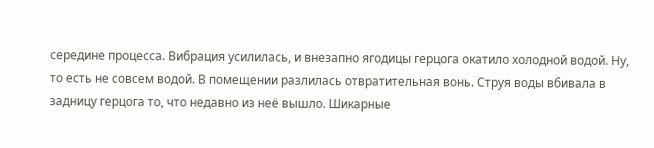середине процесса. Вибрация усилилась, и внезапно ягодицы герцога окатило холодной водой. Ну, то есть не совсем водой. В помещении разлилась отвратительная вонь. Струя воды вбивала в задницу герцога то, что недавно из неё вышло. Шикарные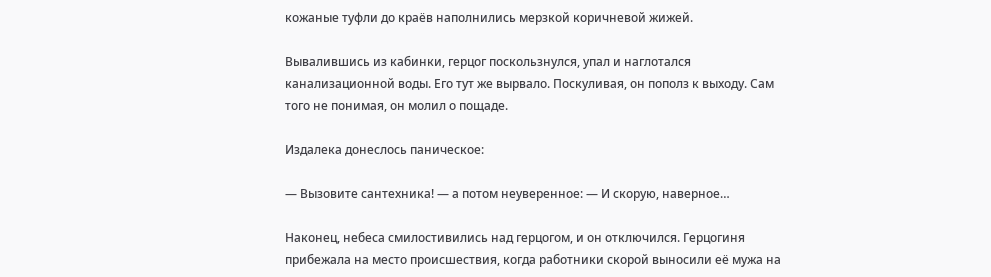кожаные туфли до краёв наполнились мерзкой коричневой жижей.

Вывалившись из кабинки, герцог поскользнулся, упал и наглотался канализационной воды. Его тут же вырвало. Поскуливая, он пополз к выходу. Сам того не понимая, он молил о пощаде.

Издалека донеслось паническое:

— Вызовите сантехника! — а потом неуверенное: — И скорую, наверное…

Наконец, небеса смилостивились над герцогом, и он отключился. Герцогиня прибежала на место происшествия, когда работники скорой выносили её мужа на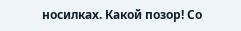носилках. Какой позор! Со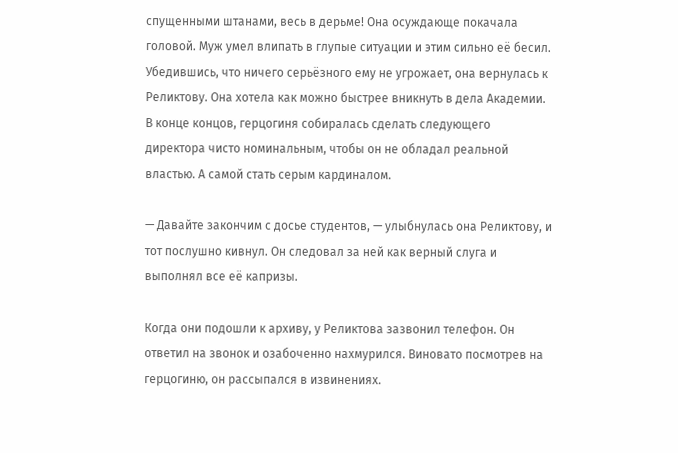спущенными штанами, весь в дерьме! Она осуждающе покачала головой. Муж умел влипать в глупые ситуации и этим сильно её бесил. Убедившись, что ничего серьёзного ему не угрожает, она вернулась к Реликтову. Она хотела как можно быстрее вникнуть в дела Академии. В конце концов, герцогиня собиралась сделать следующего директора чисто номинальным, чтобы он не обладал реальной властью. А самой стать серым кардиналом.

— Давайте закончим с досье студентов, — улыбнулась она Реликтову, и тот послушно кивнул. Он следовал за ней как верный слуга и выполнял все её капризы.

Когда они подошли к архиву, у Реликтова зазвонил телефон. Он ответил на звонок и озабоченно нахмурился. Виновато посмотрев на герцогиню, он рассыпался в извинениях.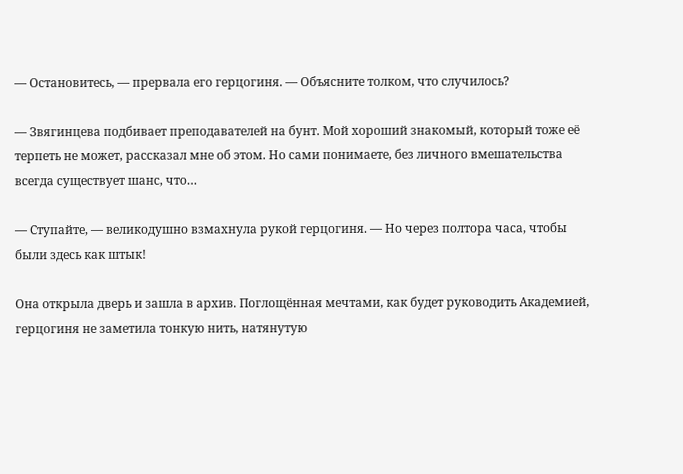— Остановитесь, — прервала его герцогиня. — Объясните толком, что случилось?

— Звягинцева подбивает преподавателей на бунт. Мой хороший знакомый, который тоже её терпеть не может, рассказал мне об этом. Но сами понимаете, без личного вмешательства всегда существует шанс, что…

— Ступайте, — великодушно взмахнула рукой герцогиня. — Но через полтора часа, чтобы были здесь как штык!

Она открыла дверь и зашла в архив. Поглощённая мечтами, как будет руководить Академией, герцогиня не заметила тонкую нить, натянутую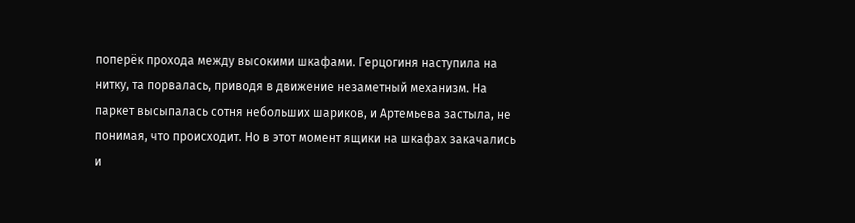поперёк прохода между высокими шкафами. Герцогиня наступила на нитку, та порвалась, приводя в движение незаметный механизм. На паркет высыпалась сотня небольших шариков, и Артемьева застыла, не понимая, что происходит. Но в этот момент ящики на шкафах закачались и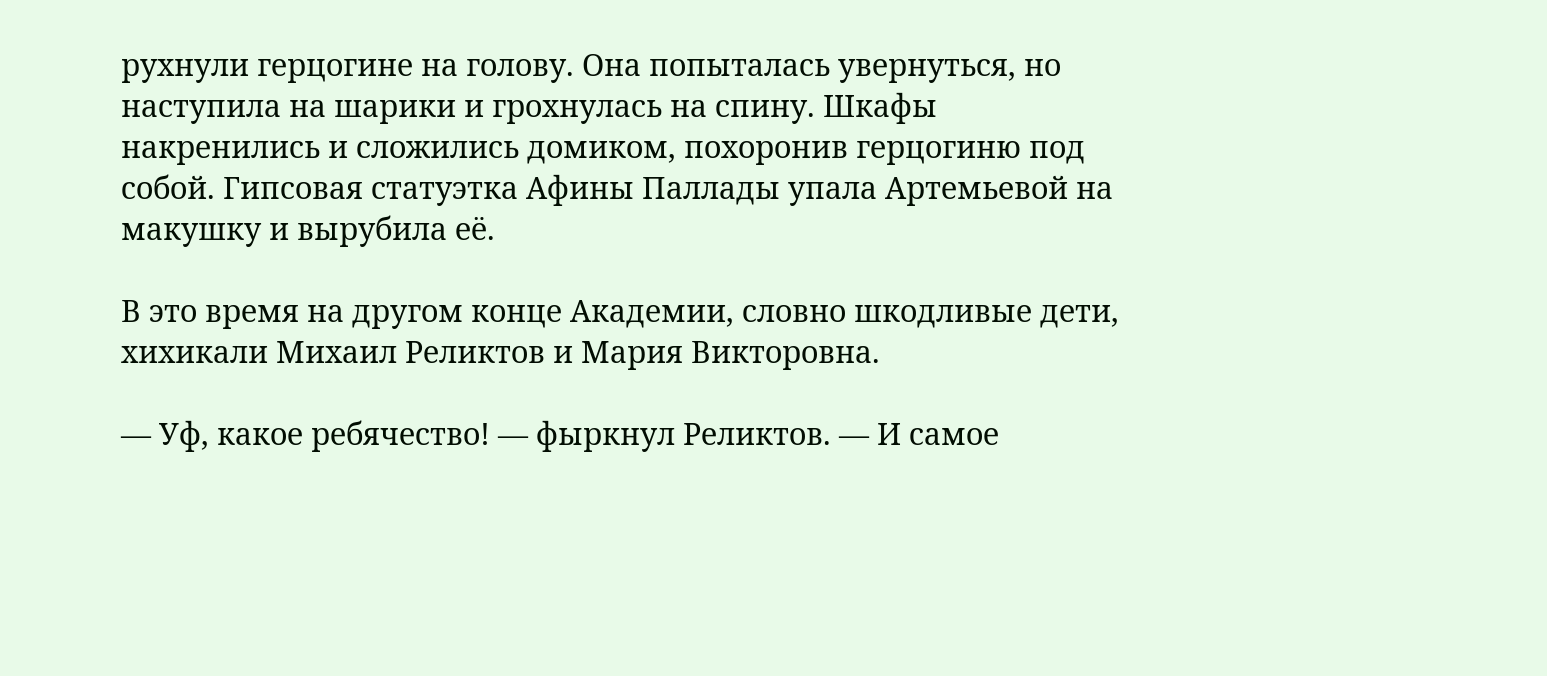рухнули герцогине на голову. Она попыталась увернуться, но наступила на шарики и грохнулась на спину. Шкафы накренились и сложились домиком, похоронив герцогиню под собой. Гипсовая статуэтка Афины Паллады упала Артемьевой на макушку и вырубила её.

В это время на другом конце Академии, словно шкодливые дети, хихикали Михаил Реликтов и Мария Викторовна.

— Уф, какое ребячество! — фыркнул Реликтов. — И самое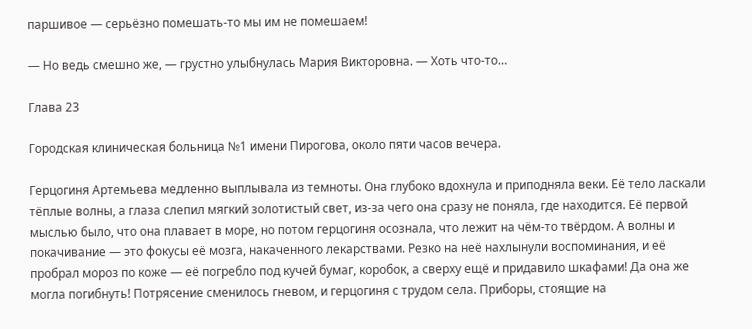паршивое — серьёзно помешать-то мы им не помешаем!

— Но ведь смешно же, — грустно улыбнулась Мария Викторовна. — Хоть что-то…

Глава 23

Городская клиническая больница №1 имени Пирогова, около пяти часов вечера.

Герцогиня Артемьева медленно выплывала из темноты. Она глубоко вдохнула и приподняла веки. Её тело ласкали тёплые волны, а глаза слепил мягкий золотистый свет, из-за чего она сразу не поняла, где находится. Её первой мыслью было, что она плавает в море, но потом герцогиня осознала, что лежит на чём-то твёрдом. А волны и покачивание — это фокусы её мозга, накаченного лекарствами. Резко на неё нахлынули воспоминания, и её пробрал мороз по коже — её погребло под кучей бумаг, коробок, а сверху ещё и придавило шкафами! Да она же могла погибнуть! Потрясение сменилось гневом, и герцогиня с трудом села. Приборы, стоящие на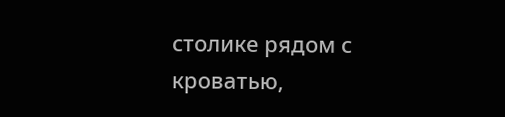столике рядом с кроватью,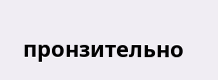пронзительно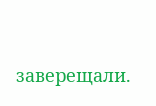заверещали.